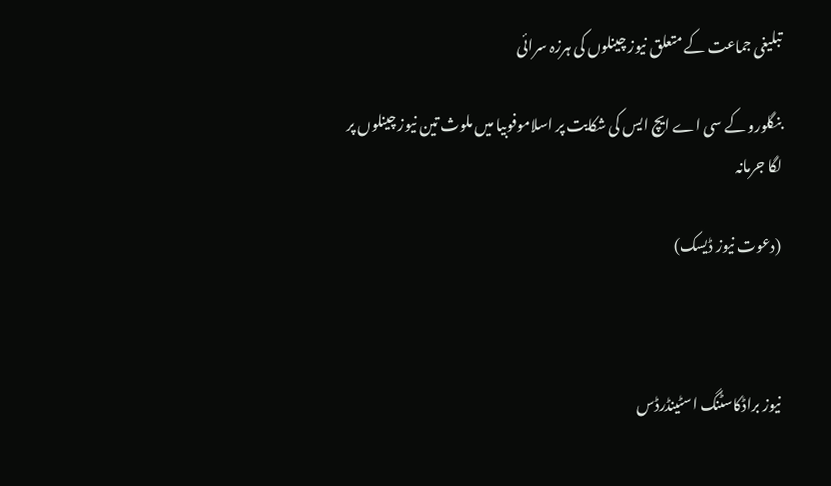تبلیغی جماعت کے متعلق نیوز چینلوں کی ہرزہ سرائی

بنگلورو کے سی اے ایچ ایس کی شکایت پر اسلاموفوبیا میں ملوث تین نیوز چینلوں پر لگا جرمانہ

(دعوت نیوز ڈیسک)



نیوز براڈکاسٹنگ اسٹینڈرڈس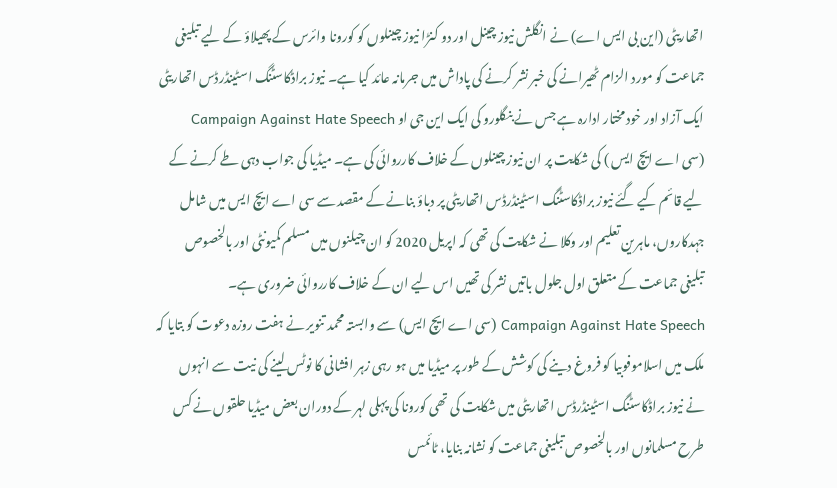اتھاریٹی (این بی ایس اے) نے انگلش نیوز چینل اور دو کنڑا نیوز چینلوں کو کورونا وائرس کے پھیلاؤ کے لیے تبلیغی جماعت کو مورد الزام ٹھیرانے کی خبر نشر کرنے کی پاداش میں جرمانہ عائد کیا ہے۔ نیوز براڈکاسٹنگ اسٹینڈرڈس اتھاریٹی ایک آزاد اور خود مختار ادارہ ہے جس نے بنگلورو کی ایک این جی او Campaign Against Hate Speech
(سی اے ایچ ایس ) کی شکایت پر ان نیوز چینلوں کے خلاف کارروائی کی ہے۔ میڈیا کی جواب دہی طے کرنے کے لیے قائم کیے گئے نیوز براڈکاسٹنگ اسٹینڈرڈس اتھاریٹی پر دباؤ بنانے کے مقصد سے سی اے ایچ ایس میں شامل جہدکاروں، ماہرین تعلیم اور وکلا نے شکایت کی تھی کہ اپریل 2020 کو ان چیلنوں میں مسلم کمیونٹی اور بالخصوص تبلیغی جماعت کے متعلق اول جلول باتیں نشر کی تھیں اس لیے ان کے خلاف کارروائی ضروری ہے۔ Campaign Against Hate Speech (سی اے ایچ ایس) سے وابستہ محمد تنویر نے ہفت روزہ دعوت کو بتایا کہ ملک میں اسلاموفوبیا کو فروغ دینے کی کوشش کے طور پر میڈیا میں ہو رہی زہر افشانی کا نوٹس لینے کی نیت سے انہوں نے نیوز براڈکاسٹنگ اسٹینڈرڈس اتھاریٹی میں شکایت کی تھی کورونا کی پہلی لہر کے دوران بعض میڈیا حلقوں نے کس طرح مسلمانوں اور بالخصوص تبلیغی جماعت کو نشانہ بنایا، ٹائمس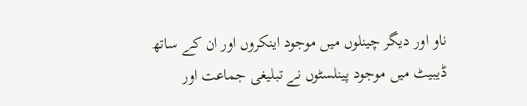ناو اور دیگر چینلوں میں موجود اینکروں اور ان کے ساتھ ڈیبیٹ میں موجود پینلسٹوں نے تبلیغی جماعت اور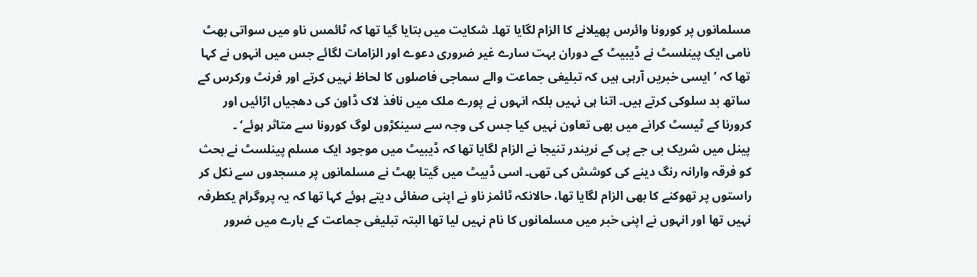مسلمانوں پر کورونا وائرس پھیلانے کا الزام لگایا تھا۔ شکایت میں بتایا گیا تھا کہ ٹائمس ناو میں سواتی بھٹ نامی ایک پینلسٹ نے ڈیبیٹ کے دوران بہت سارے غیر ضروری دعوے اور الزامات لگائے جس میں انہوں نے کہا تھا کہ ’ایسی خبریں آرہی ہیں کہ تبلیغی جماعت والے سماجی فاصلوں کا لحاظ نہیں کرتے اور فرنٹ ورکرس کے ساتھ بد سلوکی کرتے ہیں۔ اتنا ہی نہیں بلکہ انہوں نے پورے ملک میں نافذ لاک ڈاون کی دھجیاں اڑائیں اور کرورنا کے ٹیسٹ کرانے میں بھی تعاون نہیں کیا جس کی وجہ سے سینکڑوں لوگ کورونا سے متاثر ہوئے‘ ۔
پینل میں شریک بی جے پی کے نریندر تنیجا نے الزام لگایا تھا کہ ڈیبیٹ میں موجود ایک مسلم پینلسٹ نے بحث کو فرقہ وارانہ رنگ دینے کی کوشش کی تھی۔ اسی ڈبیٹ میں گیتا بھٹ نے مسلمانوں پر مسجدوں سے نکل کر راستوں پر تھوکنے کا بھی الزام لگایا تھا، حالانکہ ٹائمز ناو نے اپنی صفائی دیتے ہوئے کہا تھا کہ یہ پروگرام یکطرفہ نہیں تھا اور انہوں نے اپنی خبر میں مسلمانوں کا نام نہیں لیا تھا البتہ تبلیغی جماعت کے بارے میں ضرور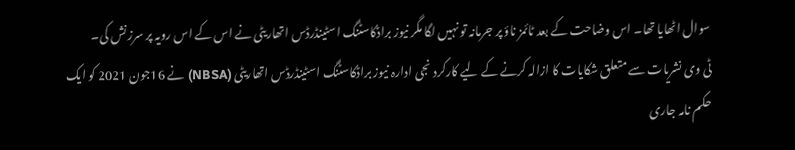سوال اٹھایا تھا۔ اس وضاحت کے بعد ٹائمز ناؤ پر جرمانہ تو نہیں لگا مگر نیوز براڈکاسٹنگ اسٹینڈرڈس اتھاریٹی نے اس کے اس رویہ پر سرزنش کی۔
ٹی وی نشریات سے متعلق شکایات کا ازالہ کرنے کے لیے کارکرد نجی ادارہ نیوز براڈکاسٹنگ اسٹینڈرڈس اتھاریٹی (NBSA) نے 16جون 2021 کو ایک حکم نامہ جاری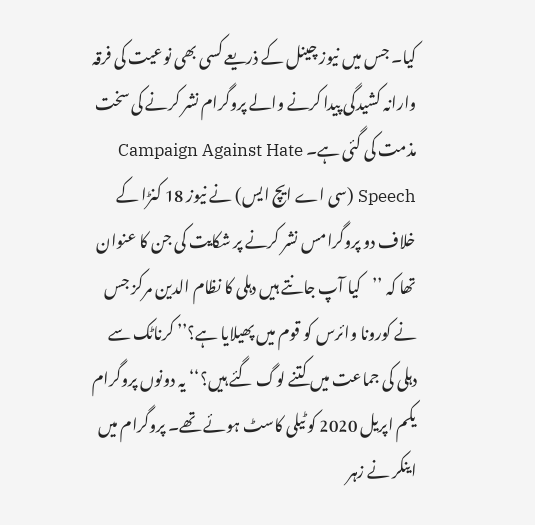کیا۔ جس میں نیوز چینل کے ذریعے کسی بھی نوعیت کی فرقہ وارانہ کشیدگی پیدا کرنے والے پروگرام نشر کرنے کی سخت مذمت کی گئی ہے۔ Campaign Against Hate Speech (سی اے ایچ ایس) نے نیوز 18 کنڑا کے خلاف دو پروگرامس نشر کرنے پر شکایت کی جن کا عنوان تھا کہ ’’کیا آپ جانتے ہیں دہلی کا نظام الدین مرکز جس نے کورونا وائرس کو قوم میں پھیلایا ہے؟’’ کرناٹک سے دہلی کی جماعت میں کتنے لوگ گئے ہیں؟‘‘ یہ دونوں پروگرام یکم اپریل 2020 کو ٹیلی کاسٹ ہوئے تھے۔ پروگرام میں اینکر نے زہر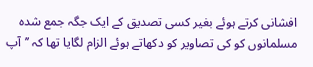افشانی کرتے ہوئے بغیر کسی تصدیق کے ایک جگہ جمع شدہ مسلمانوں کو کی تصاویر کو دکھاتے ہوئے الزام لگایا تھا کہ ’’آپ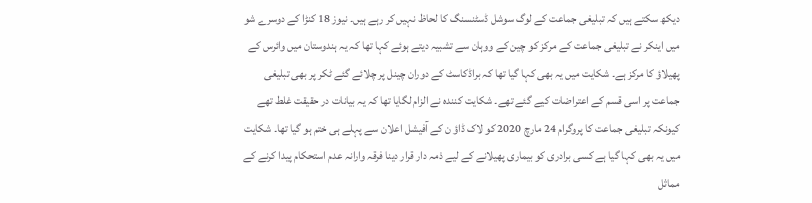دیکھ سکتے ہیں کہ تبلیغی جماعت کے لوگ سوشل ڈسٹنسنگ کا لحاظ نہیں کر رہے ہیں۔ نیوز 18 کنڑا کے دوسرے شو میں اینکر نے تبلیغی جماعت کے مرکز کو چین کے ووہان سے تشبیہ دیتے ہوئے کہا تھا کہ یہ ہندوستان میں وائرس کے پھیلاؤ کا مرکز ہے۔ شکایت میں یہ بھی کہا گیا تھا کہ براڈکاسٹ کے دوران چینل پر چلائے گئے ٹکر پر بھی تبلیغی جماعت پر اسی قسم کے اعتراضات کیے گئے تھے۔ شکایت کنندہ نے الزام لگایا تھا کہ یہ بیانات در حقیقت غلط تھے کیونکہ تبلیغی جماعت کا پروگرام 24 مارچ 2020 کو لاک ڈاؤ ن کے آفیشل اعلان سے پہلے ہی ختم ہو گیا تھا۔ شکایت میں یہ بھی کہا گیا ہے کسی برادری کو بیماری پھیلانے کے لیے ذمہ دار قرار دینا فرقہ وارانہ عدم استحکام پیدا کرنے کے مماثل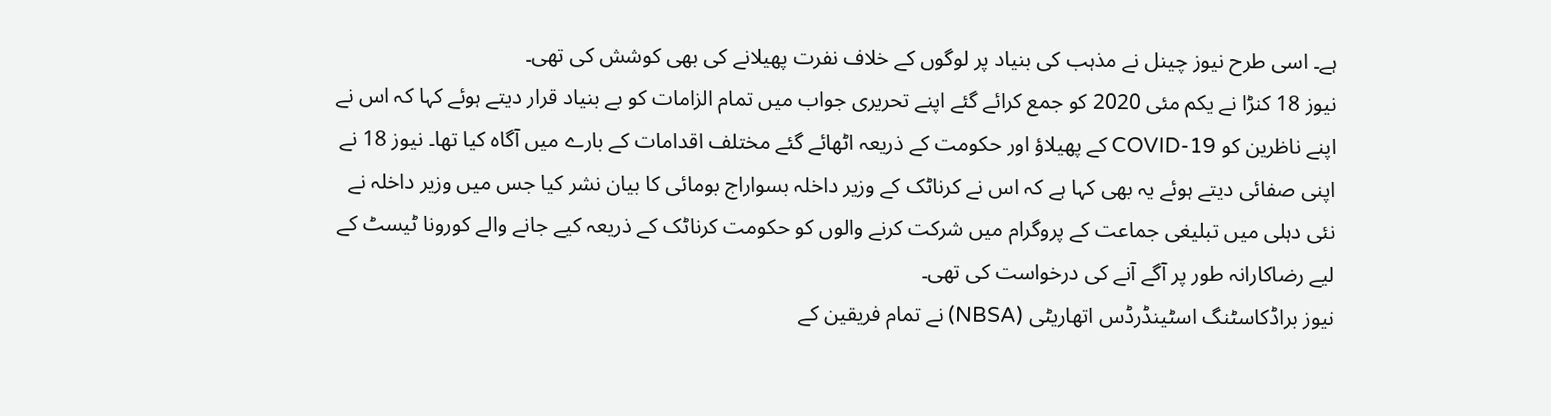ہے۔ اسی طرح نیوز چینل نے مذہب کی بنیاد پر لوگوں کے خلاف نفرت پھیلانے کی بھی کوشش کی تھی۔
نیوز 18 کنڑا نے یکم مئی 2020 کو جمع کرائے گئے اپنے تحریری جواب میں تمام الزامات کو بے بنیاد قرار دیتے ہوئے کہا کہ اس نے اپنے ناظرین کو COVID-19 کے پھیلاؤ اور حکومت کے ذریعہ اٹھائے گئے مختلف اقدامات کے بارے میں آگاہ کیا تھا۔ نیوز 18 نے اپنی صفائی دیتے ہوئے یہ بھی کہا ہے کہ اس نے کرناٹک کے وزیر داخلہ بسواراج بومائی کا بیان نشر کیا جس میں وزیر داخلہ نے نئی دہلی میں تبلیغی جماعت کے پروگرام میں شرکت کرنے والوں کو حکومت کرناٹک کے ذریعہ کیے جانے والے کورونا ٹیسٹ کے لیے رضاکارانہ طور پر آگے آنے کی درخواست کی تھی۔
نیوز براڈکاسٹنگ اسٹینڈرڈس اتھاریٹی (NBSA) نے تمام فریقین کے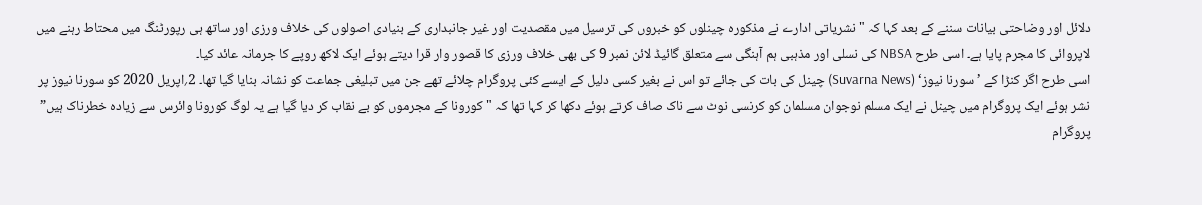دلائل اور وضاحتی بیانات سننے کے بعد کہا کہ "نشریاتی ادارے نے مذکورہ چینلوں کو خبروں کی ترسیل میں مقصدیت اور غیر جانبداری کے بنیادی اصولوں کی خلاف ورزی اور ساتھ ہی رپورٹنگ میں محتاط رہنے میں لاپروائی کا مجرم پایا ہے۔ اسی طرح NBSA کی نسلی اور مذہبی ہم آہنگی سے متعلق گائیڈ لائن نمبر 9 کی بھی خلاف ورزی کا قصور وار قرا دیتے ہوئے ایک لاکھ روپے کا جرمانہ عائد کیا۔
اسی طرح اگر کنڑا کے ’سورنا نیوز‘ (Suvarna News) چینل کی بات کی جائے تو اس نے بغیر کسی دلیل کے ایسے کئی پروگرام چلائے تھے جن میں تبلیغی جماعت کو نشانہ بنایا گیا تھا۔ 2؍اپریل 2020 کو سورنا نیوز پر نشر ہوئے ایک پروگرام میں چینل نے ایک مسلم نوجوان مسلمان کو کرنسی نوٹ سے ناک صاف کرتے ہوئے دکھا کر کہا تھا کہ "کورونا کے مجرموں کو بے نقاب کر دیا گیا ہے یہ لوگ کورونا وائرس سے زیادہ خطرناک ہیں” پروگرام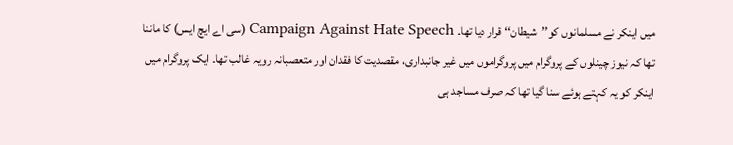میں اینکر نے مسلمانوں کو’’شیطان‘‘ قرار دیا تھا۔ Campaign Against Hate Speech (سی اے ایچ ایس) کا ماننا تھا کہ نیوز چینلوں کے پروگرام میں پروگراموں میں غیر جانبداری، مقصدیت کا فقدان اور متعصبانہ رویہ غالب تھا۔ ایک پروگرام میں اینکر کو یہ کہتے ہوئے سنا گیا تھا کہ صرف مساجد ہی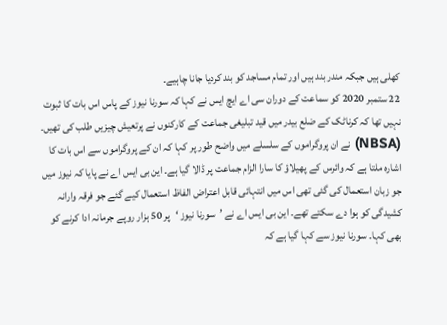کھلی ہیں جبکہ مندر بند ہیں اور تمام مساجد کو بند کردیا جانا چاہیے۔
22 ستمبر 2020 کو سماعت کے دوران سی اے ایچ ایس نے کہا کہ سورنا نیوز کے پاس اس بات کا ثبوت نہیں تھا کہ کرناٹک کے ضلع بیدر میں قید تبلیغی جماعت کے کارکنوں نے پرتعیش چیزیں طلب کی تھیں۔ (NBSA) نے ان پروگراموں کے سلسلے میں واضح طور پر کہا کہ ان کے پروگراموں سے اس بات کا اشارہ ملتا ہے کہ وائرس کے پھیلاؤ کا سارا الزام جماعت پر ڈالا گیا ہے۔ این بی ایس اے نے پایا کہ نیوز میں جو زبان استعمال کی گئی تھی اس میں انتہائی قابل اعتراض الفاظ استعمال کیے گئے جو فرقہ وارانہ کشیدگی کو ہوا دے سکتے تھے۔ این بی ایس اے نے ’سورنا نیوز ‘پر 50 ہزار روپے جرمانہ ادا کرنے کو بھی کہا۔ سورنا نیوز سے کہا گیا ہے کہ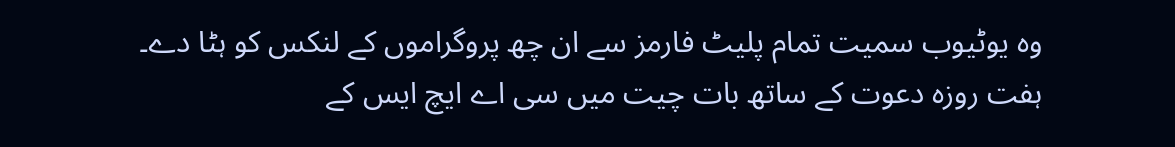وہ یوٹیوب سمیت تمام پلیٹ فارمز سے ان چھ پروگراموں کے لنکس کو ہٹا دے۔
ہفت روزہ دعوت کے ساتھ بات چیت میں سی اے ایچ ایس کے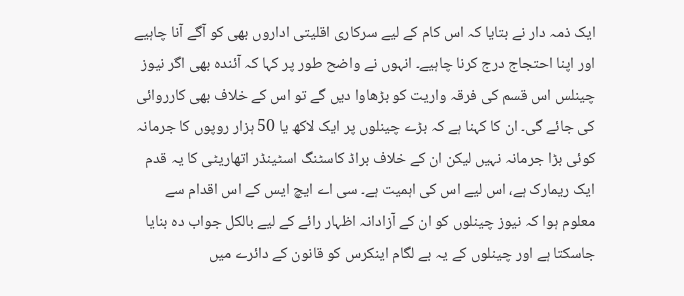ایک ذمہ دار نے بتایا کہ اس کام کے لیے سرکاری اقلیتی اداروں بھی کو آگے آنا چاہیے اور اپنا احتجاج درج کرنا چاہیے۔ انہوں نے واضح طور پر کہا کہ آئندہ بھی اگر نیوز چینلس اس قسم کی فرقہ واریت کو بڑھاوا دیں گے تو اس کے خلاف بھی کارروائی کی جائے گی۔ ان کا کہنا ہے کہ بڑے چینلوں پر ایک لاکھ یا 50 ہزار روپوں کا جرمانہ کوئی بڑا جرمانہ نہیں لیکن ان کے خلاف براڈ کاسٹنگ اسٹینڈر اتھاریٹی کا یہ قدم ایک ریمارک ہے، اس لیے اس کی اہمیت ہے۔ سی اے ایچ ایس کے اس اقدام سے معلوم ہوا کہ نیوز چینلوں کو ان کے آزادانہ اظہار رائے کے لیے بالکل جواب دہ بنایا جاسکتا ہے اور چینلوں کے یہ بے لگام اینکرس کو قانون کے دائرے میں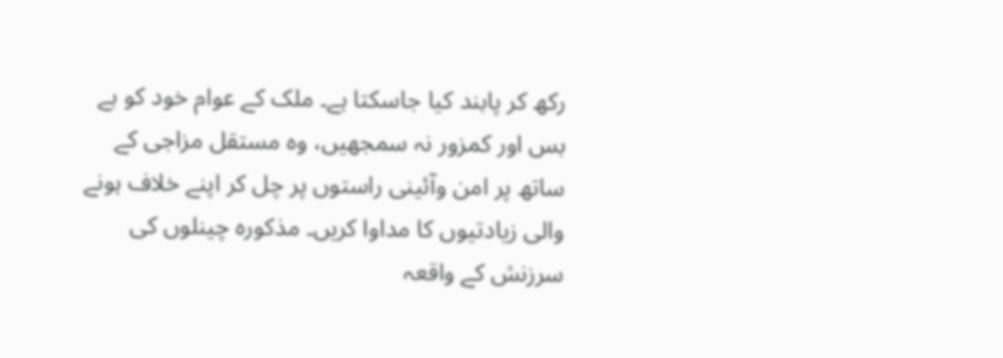رکھ کر پابند کیا جاسکتا ہے۔ ملک کے عوام خود کو بے بس اور کمزور نہ سمجھیں، وہ مستقل مزاجی کے ساتھ پر امن وآئینی راستوں پر چل کر اپنے خلاف ہونے والی زیادتیوں کا مداوا کریں۔ مذکورہ چینلوں کی سرزنش کے واقعہ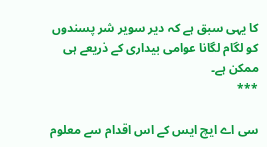کا یہی سبق ہے کہ دیر سویر شر پسندوں کو لگام لگانا عوامی بیداری کے ذریعے ہی ممکن ہے۔
***

سی اے ایچ ایس کے اس اقدام سے معلوم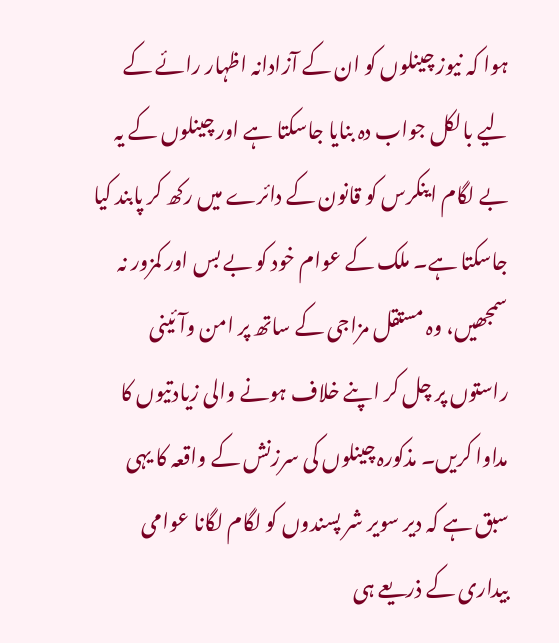ہوا کہ نیوز چینلوں کو ان کے آزادانہ اظہار رائے کے لیے بالکل جواب دہ بنایا جاسکتا ہے اور چینلوں کے یہ بے لگام اینکرس کو قانون کے دائرے میں رکھ کر پابند کیا جاسکتا ہے۔ ملک کے عوام خود کو بے بس اور کمزور نہ سمجھیں، وہ مستقل مزاجی کے ساتھ پر امن وآئینی راستوں پر چل کر اپنے خلاف ہونے والی زیادتیوں کا مداوا کریں۔ مذکورہ چینلوں کی سرزنش کے واقعہ کا یہی سبق ہے کہ دیر سویر شر پسندوں کو لگام لگانا عوامی بیداری کے ذریعے ہی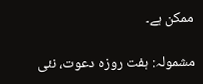ممکن ہے۔

مشمولہ: ہفت روزہ دعوت، نئی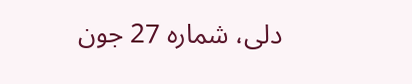دلی، شمارہ 27 جون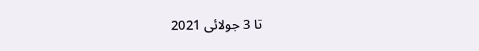تا 3 جولائی 2021